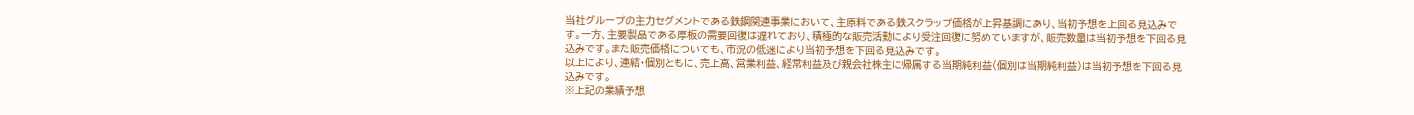当社グループの主力セグメントである鉄鋼関連事業において、主原料である鉄スクラップ価格が上昇基調にあり、当初予想を上回る見込みです。一方、主要製品である厚板の需要回復は遅れており、積極的な販売活動により受注回復に努めていますが、販売数量は当初予想を下回る見込みです。また販売価格についても、市況の低迷により当初予想を下回る見込みです。
以上により、連結・個別ともに、売上高、営業利益、経常利益及び親会社株主に帰属する当期純利益(個別は当期純利益)は当初予想を下回る見込みです。
※上記の業績予想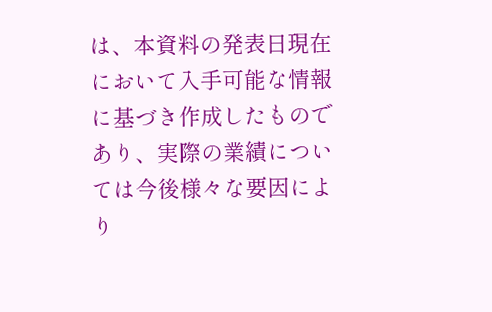は、本資料の発表日現在において入手可能な情報に基づき作成したものであり、実際の業績については今後様々な要因により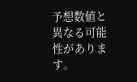予想数値と異なる可能性があります。